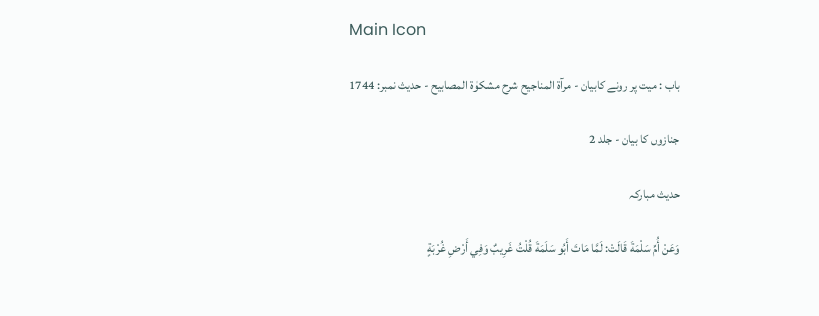Main Icon

باب : میت پر رونے کابیان - مرآۃ المناجیح شرح مشکوٰۃ المصابیح - حدیث نمبر: 1744

جنازوں کا بیان - جلد 2

حدیث مبارکہ

وَعَنْ أُمِّ سَلْمَةَ قَالَتْ: لَمَّا مَاتَ أَبُو سَلَمَةَ قُلْتُ غَرِيبٌ وَفِي أَرْضِ غُرْبَةٍ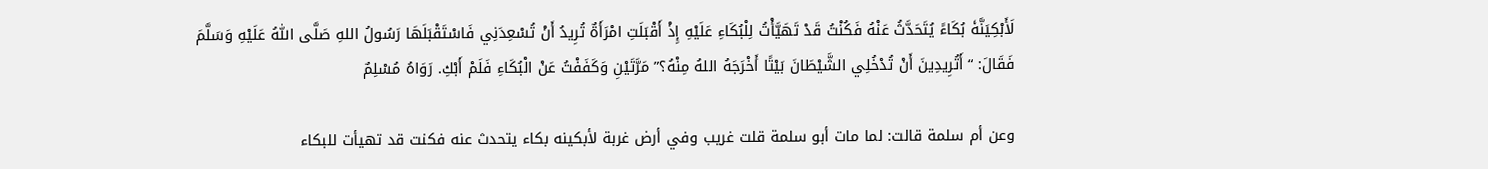لَأَبْكِيَنَّهٗ بُكَاءً يُتَحَدَّثُ عَنْهُ فَكُنْتُ قَدْ تَهَيَّأْتُ لِلْبُكَاءِ عَلَيْهِ إِذْ أَقْبَلَتِ امْرَأَةٌ تُرِيدُ أَنْ تُسْعِدَنِي فَاسْتَقْبَلَهَا رَسُولُ اللهِ صَلَّى اللّٰهُ عَلَيْهِ وَسَلَّمَ فَقَالَ: “أَتُرِيدِينَ أَنْ تُدْخُلِي الشَّيْطَانَ بَيْتًا أَخْرَجَهُ اللهُ مِنْهُ؟” مَرَّتَيْنِ وَكَفَفْتُ عَنْ الْبُكَاءِ فَلَمْ أَبْكِ. رَوَاهُ مُسْلِمٌ

وعن أم سلمة قالت: لما مات أبو سلمة قلت غريب وفي أرض غربة لأبكينه بكاء يتحدث عنه فكنت قد تهيأت للبكاء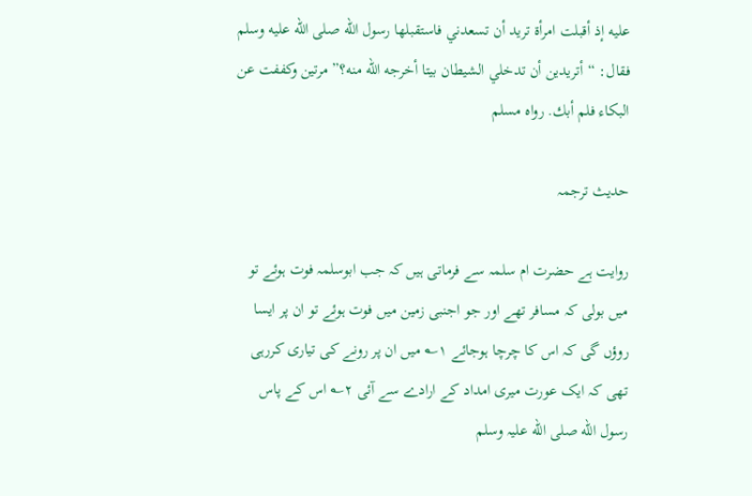عليه إذ أقبلت امرأة تريد أن تسعدني فاستقبلها رسول الله صلى الله عليه وسلم فقال: “أتريدين أن تدخلي الشيطان بيتا أخرجه الله منه؟” مرتين وكففت عن البكاء فلم أبك. رواه مسلم

حدیث ترجمہ

روایت ہے حضرت ام سلمہ سے فرماتی ہیں کہ جب ابوسلمہ فوت ہوئے تو میں بولی کہ مسافر تھے اور جو اجنبی زمین میں فوت ہوئے تو ان پر ایسا روؤں گی کہ اس کا چرچا ہوجائے ۱؎ میں ان پر رونے کی تیاری کررہی تھی کہ ایک عورت میری امداد کے ارادے سے آئی ۲؎ اس کے پاس رسول الله صلی الله علیہ وسلم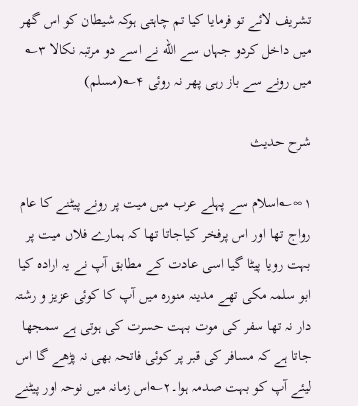تشریف لائے تو فرمایا کیا تم چاہتی ہوکہ شیطان کو اس گھر میں داخل کردو جہاں سے الله نے اسے دو مرتبہ نکالا ۳؎ میں رونے سے باز رہی پھر نہ روئی ۴؎(مسلم)

شرح حدیث

۱∞؎اسلام سے پہلے عرب میں میت پر رونے پیٹنے کا عام رواج تھا اور اس پرفخر کیاجاتا تھا کہ ہمارے فلاں میت پر بہت رویا پیٹا گیا اسی عادت کے مطابق آپ نے یہ ارادہ کیا ابو سلمہ مکی تھے مدینہ منورہ میں آپ کا کوئی عزیز و رشتہ دار نہ تھا سفر کی موت بہت حسرت کی ہوتی ہے سمجھا جاتا ہے کہ مسافر کی قبر پر کوئی فاتحہ بھی نہ پڑھے گا اس لیئے آپ کو بہت صدمہ ہوا۔۲؎اس زمانہ میں نوحہ اور پیٹنے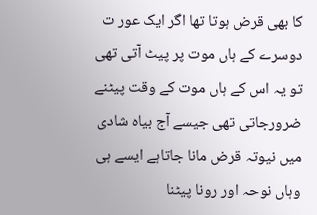کا بھی قرض ہوتا تھا اگر ایک عور ت دوسرے کے ہاں موت پر پیٹ آتی تھی تو یہ اس کے ہاں موت کے وقت پیٹنے ضرورجاتی تھی جیسے آج بیاہ شادی میں نیوتہ قرض مانا جاتاہے ایسے ہی وہاں نوحہ اور رونا پیٹنا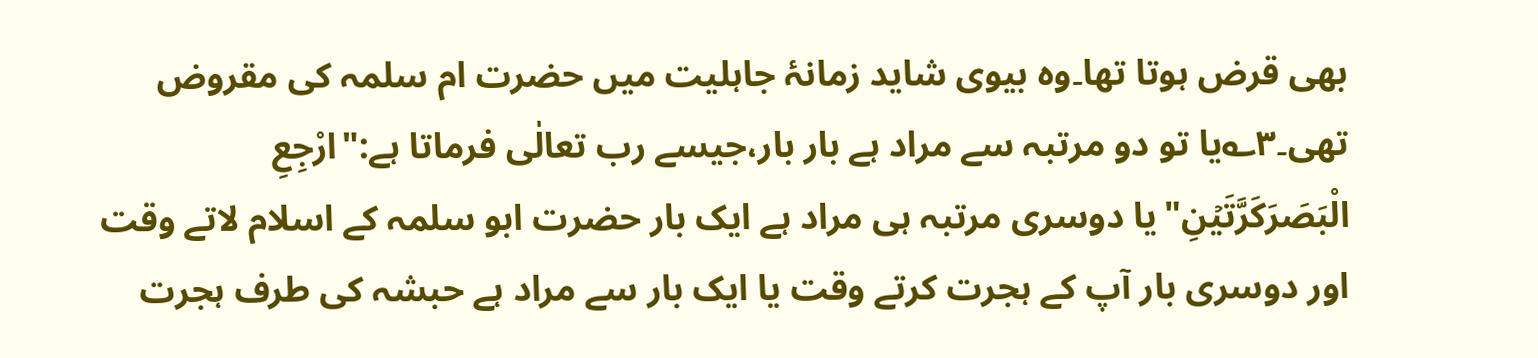بھی قرض ہوتا تھا۔وہ بیوی شاید زمانۂ جاہلیت میں حضرت ام سلمہ کی مقروض تھی۔۳؎یا تو دو مرتبہ سے مراد ہے بار بار،جیسے رب تعالٰی فرماتا ہے:"ارْجِعِ الْبَصَرَکَرَّتَیۡنِ"یا دوسری مرتبہ ہی مراد ہے ایک بار حضرت ابو سلمہ کے اسلام لاتے وقت اور دوسری بار آپ کے ہجرت کرتے وقت یا ایک بار سے مراد ہے حبشہ کی طرف ہجرت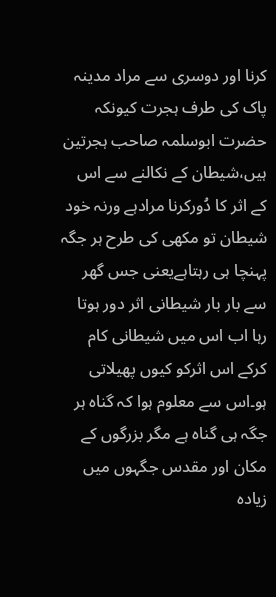کرنا اور دوسری سے مراد مدینہ پاک کی طرف ہجرت کیونکہ حضرت ابوسلمہ صاحب ہجرتین ہیں،شیطان کے نکالنے سے اس کے اثر کا دُورکرنا مرادہے ورنہ خود شیطان تو مکھی کی طرح ہر جگہ پہنچا ہی رہتاہےیعنی جس گھر سے بار بار شیطانی اثر دور ہوتا رہا اب اس میں شیطانی کام کرکے اس اثرکو کیوں پھیلاتی ہو۔اس سے معلوم ہوا کہ گناہ ہر جگہ ہی گناہ ہے مگر بزرگوں کے مکان اور مقدس جگہوں میں زیادہ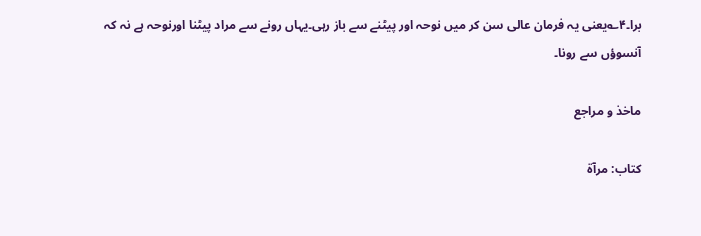برا۔۴؎یعنی یہ فرمان عالی سن کر میں نوحہ اور پیٹنے سے باز رہی۔یہاں رونے سے مراد پیٹنا اورنوحہ ہے نہ کہ آنسوؤں سے رونا۔

ماخذ و مراجع

کتاب: مرآۃ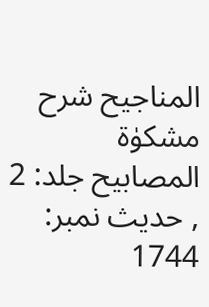المناجیح شرح مشکوٰۃ المصابیح جلد: 2 , حدیث نمبر: 1744